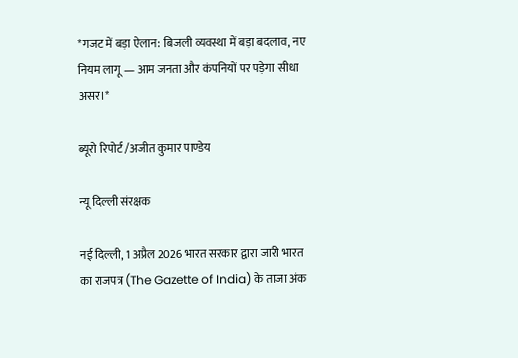*गजट में बड़ा ऐलान: बिजली व्यवस्था में बड़ा बदलाव, नए नियम लागू — आम जनता और कंपनियों पर पड़ेगा सीधा असर।*

ब्यूरो रिपोर्ट /अजीत कुमार पाण्डेय

न्यू दिल्ली संरक्षक

नई दिल्ली, 1 अप्रैल 2026 भारत सरकार द्वारा जारी भारत का राजपत्र (The Gazette of India) के ताजा अंक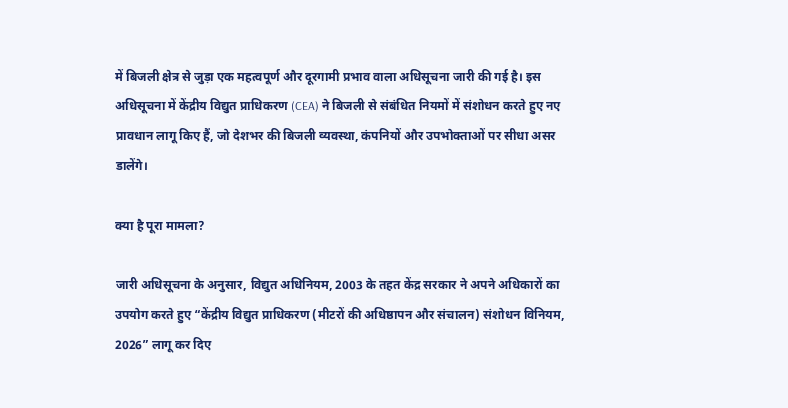में बिजली क्षेत्र से जुड़ा एक महत्वपूर्ण और दूरगामी प्रभाव वाला अधिसूचना जारी की गई है। इस अधिसूचना में केंद्रीय विद्युत प्राधिकरण (CEA) ने बिजली से संबंधित नियमों में संशोधन करते हुए नए प्रावधान लागू किए हैं, जो देशभर की बिजली व्यवस्था, कंपनियों और उपभोक्ताओं पर सीधा असर डालेंगे।

क्या है पूरा मामला?

जारी अधिसूचना के अनुसार, विद्युत अधिनियम, 2003 के तहत केंद्र सरकार ने अपने अधिकारों का उपयोग करते हुए “केंद्रीय विद्युत प्राधिकरण (मीटरों की अधिष्ठापन और संचालन) संशोधन विनियम, 2026” लागू कर दिए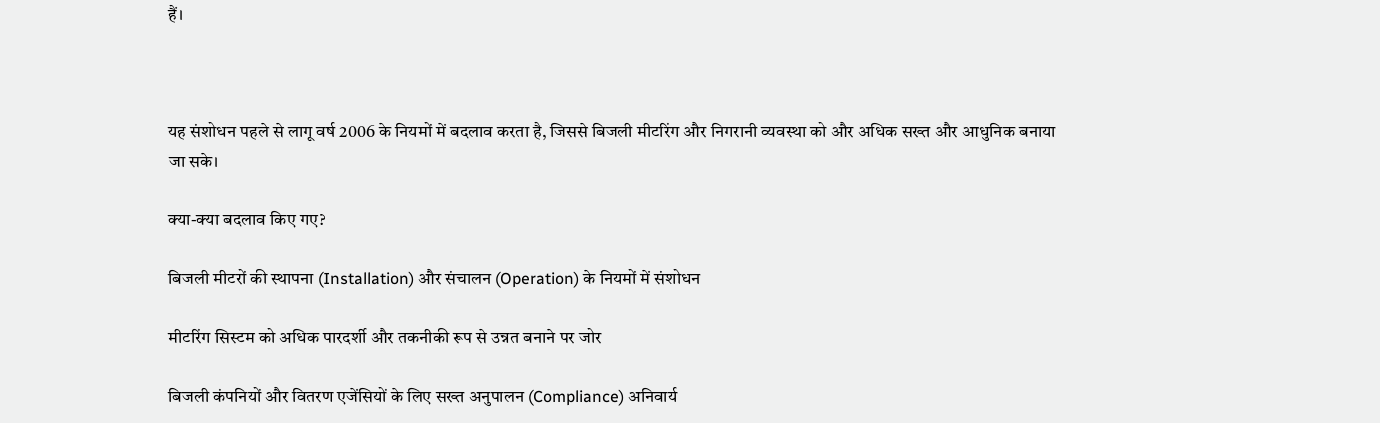हैं।



यह संशोधन पहले से लागू वर्ष 2006 के नियमों में बदलाव करता है, जिससे बिजली मीटरिंग और निगरानी व्यवस्था को और अधिक सख्त और आधुनिक बनाया जा सके।

क्या-क्या बदलाव किए गए?

बिजली मीटरों की स्थापना (Installation) और संचालन (Operation) के नियमों में संशोधन

मीटरिंग सिस्टम को अधिक पारदर्शी और तकनीकी रूप से उन्नत बनाने पर जोर

बिजली कंपनियों और वितरण एजेंसियों के लिए सख्त अनुपालन (Compliance) अनिवार्य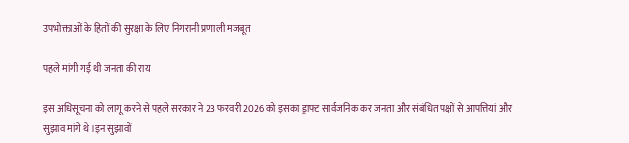उपभोक्ताओं के हितों की सुरक्षा के लिए निगरानी प्रणाली मजबूत

पहले मांगी गई थी जनता की राय

इस अधिसूचना को लागू करने से पहले सरकार ने 23 फरवरी 2026 को इसका ड्राफ्ट सार्वजनिक कर जनता और संबंधित पक्षों से आपत्तियां और सुझाव मांगे थे।इन सुझावों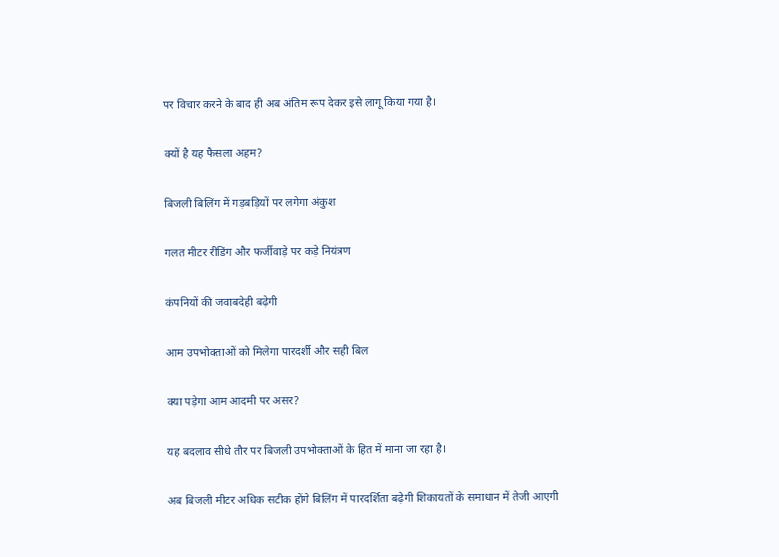पर विचार करने के बाद ही अब अंतिम रूप देकर इसे लागू किया गया है।

क्यों है यह फैसला अहम?

बिजली बिलिंग में गड़बड़ियों पर लगेगा अंकुश

गलत मीटर रीडिंग और फर्जीवाड़े पर कड़े नियंत्रण

कंपनियों की जवाबदेही बढ़ेगी

आम उपभोक्ताओं को मिलेगा पारदर्शी और सही बिल

क्या पड़ेगा आम आदमी पर असर?

यह बदलाव सीधे तौर पर बिजली उपभोक्ताओं के हित में माना जा रहा है।

अब बिजली मीटर अधिक सटीक होंगे बिलिंग में पारदर्शिता बढ़ेगी शिकायतों के समाधान में तेजी आएगी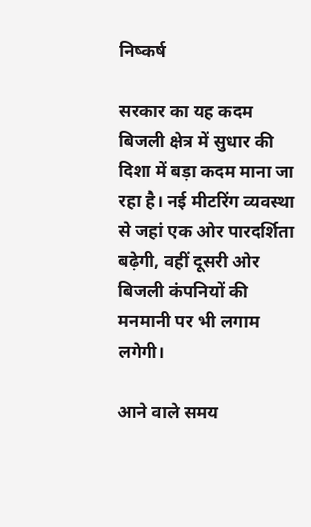निष्कर्ष

सरकार का यह कदम बिजली क्षेत्र में सुधार की दिशा में बड़ा कदम माना जा रहा है। नई मीटरिंग व्यवस्था से जहां एक ओर पारदर्शिता बढ़ेगी, वहीं दूसरी ओर बिजली कंपनियों की मनमानी पर भी लगाम लगेगी।

आने वाले समय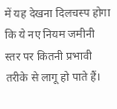में यह देखना दिलचस्प होगा कि ये नए नियम जमीनी स्तर पर कितनी प्रभावी तरीके से लागू हो पाते हैं।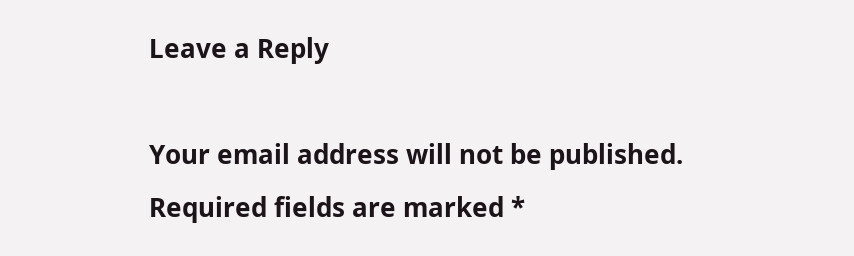Leave a Reply

Your email address will not be published. Required fields are marked *